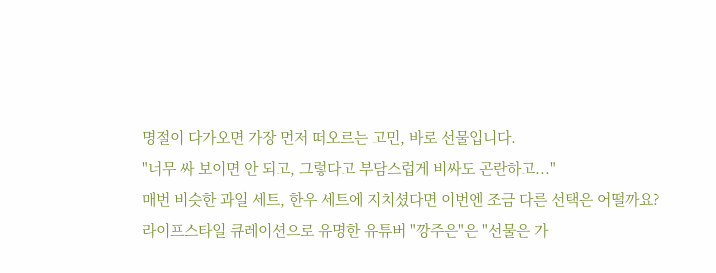명절이 다가오면 가장 먼저 떠오르는 고민, 바로 선물입니다.
"너무 싸 보이면 안 되고, 그렇다고 부담스럽게 비싸도 곤란하고..."
매번 비슷한 과일 세트, 한우 세트에 지치셨다면 이번엔 조금 다른 선택은 어떨까요?
라이프스타일 큐레이션으로 유명한 유튜버 "깡주은"은 "선물은 가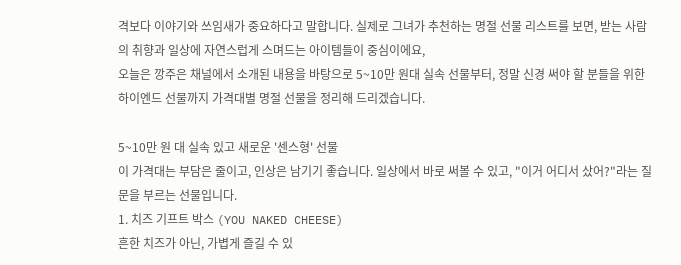격보다 이야기와 쓰임새가 중요하다고 말합니다. 실제로 그녀가 추천하는 명절 선물 리스트를 보면, 받는 사람의 취향과 일상에 자연스럽게 스며드는 아이템들이 중심이에요,
오늘은 깡주은 채널에서 소개된 내용을 바탕으로 5~10만 원대 실속 선물부터, 정말 신경 써야 할 분들을 위한 하이엔드 선물까지 가격대별 명절 선물을 정리해 드리겠습니다.

5~10만 원 대 실속 있고 새로운 '센스형' 선물
이 가격대는 부담은 줄이고, 인상은 남기기 좋습니다. 일상에서 바로 써볼 수 있고, "이거 어디서 샀어?"라는 질문을 부르는 선물입니다.
1. 치즈 기프트 박스 (YOU NAKED CHEESE)
흔한 치즈가 아닌, 가볍게 즐길 수 있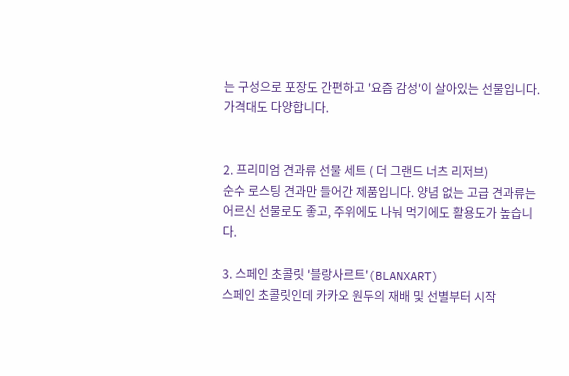는 구성으로 포장도 간편하고 '요즘 감성'이 살아있는 선물입니다. 가격대도 다양합니다.


2. 프리미엄 견과류 선물 세트 ( 더 그랜드 너츠 리저브)
순수 로스팅 견과만 들어간 제품입니다. 양념 없는 고급 견과류는 어르신 선물로도 좋고, 주위에도 나눠 먹기에도 활용도가 높습니다.

3. 스페인 초콜릿 '블랑사르트'(BLANXART)
스페인 초콜릿인데 카카오 원두의 재배 및 선별부터 시작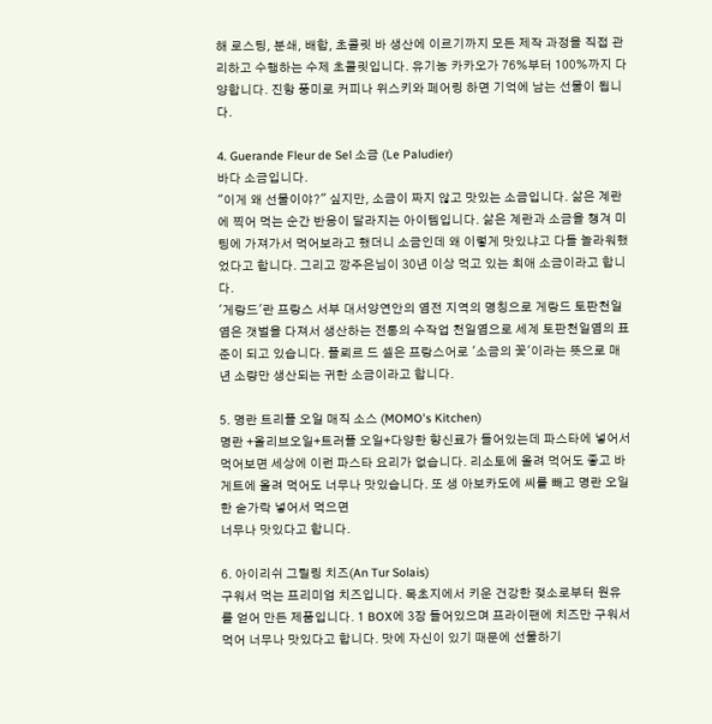해 로스팅, 분쇄, 배합, 초콜릿 바 생산에 이르기까지 모든 제작 과정을 직접 관리하고 수행하는 수제 초콜릿입니다. 유기농 카카오가 76%부터 100%까지 다양합니다. 진항 풍미로 커피나 위스키와 페어링 하면 기억에 남는 선물이 됩니다.

4. Guerande Fleur de Sel 소금 (Le Paludier)
바다 소금입니다.
"이게 왜 선물이야?" 싶지만, 소금이 짜지 않고 맛있는 소금입니다. 삶은 계란에 찍어 먹는 순간 반응이 달라지는 아이템입니다. 삶은 계란과 소금을 챙겨 미팅에 가져가서 먹어보라고 했더니 소금인데 왜 이렇게 맛있냐고 다들 놀라워했었다고 합니다. 그리고 깡주은님이 30년 이상 먹고 있는 최애 소금이라고 합니다.
'게랑드'란 프랑스 서부 대서양연안의 염전 지역의 명칭으로 게랑드 토판천일염은 갯벌을 다져서 생산하는 전통의 수작업 천일염으로 세계 토판천일염의 표준이 되고 있습니다. 플뢰르 드 셀은 프랑스어로 '소금의 꽃'이라는 뜻으로 매년 소량만 생산되는 귀한 소금이라고 합니다.

5. 명란 트리플 오일 매직 소스 (MOMO's Kitchen)
명란 +올리브오일+트러플 오일+다양한 향신료가 들어있는데 파스타에 넣어서 먹어보면 세상에 이런 파스타 요리가 없습니다. 리소토에 올려 먹어도 좋고 바게트에 올려 먹어도 너무나 맛있습니다. 또 생 아보카도에 씨를 빼고 명란 오일 한 숟가락 넣어서 먹으면
너무나 맛있다고 합니다.

6. 아이리쉬 그릴링 치즈(An Tur Solais)
구워서 먹는 프리미엄 치즈입니다. 목초지에서 키운 건강한 젖소로부터 원유를 얻어 만든 제품입니다. 1 BOX에 3장 들어있으며 프라이팬에 치즈만 구워서 먹어 너무나 맛있다고 합니다. 맛에 자신이 있기 때문에 선물하기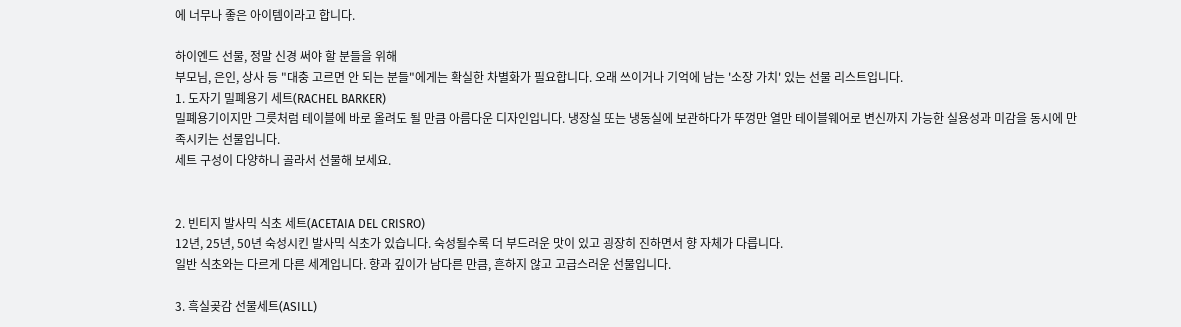에 너무나 좋은 아이템이라고 합니다.

하이엔드 선물, 정말 신경 써야 할 분들을 위해
부모님, 은인, 상사 등 "대충 고르면 안 되는 분들"에게는 확실한 차별화가 필요합니다. 오래 쓰이거나 기억에 남는 '소장 가치' 있는 선물 리스트입니다.
1. 도자기 밀폐용기 세트(RACHEL BARKER)
밀폐용기이지만 그릇처럼 테이블에 바로 올려도 될 만큼 아름다운 디자인입니다. 냉장실 또는 냉동실에 보관하다가 뚜껑만 열만 테이블웨어로 변신까지 가능한 실용성과 미감을 동시에 만족시키는 선물입니다.
세트 구성이 다양하니 골라서 선물해 보세요.


2. 빈티지 발사믹 식초 세트(ACETAIA DEL CRISRO)
12년, 25년, 50년 숙성시킨 발사믹 식초가 있습니다. 숙성될수록 더 부드러운 맛이 있고 굉장히 진하면서 향 자체가 다릅니다.
일반 식초와는 다르게 다른 세계입니다. 향과 깊이가 남다른 만큼, 흔하지 않고 고급스러운 선물입니다.

3. 흑실곶감 선물세트(ASILL)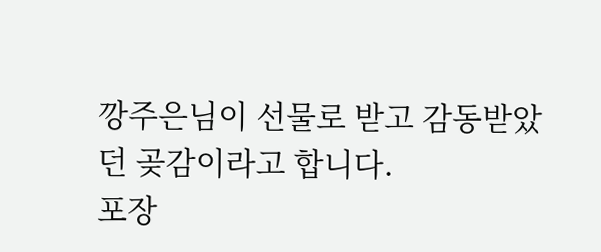깡주은님이 선물로 받고 감동받았던 곶감이라고 합니다.
포장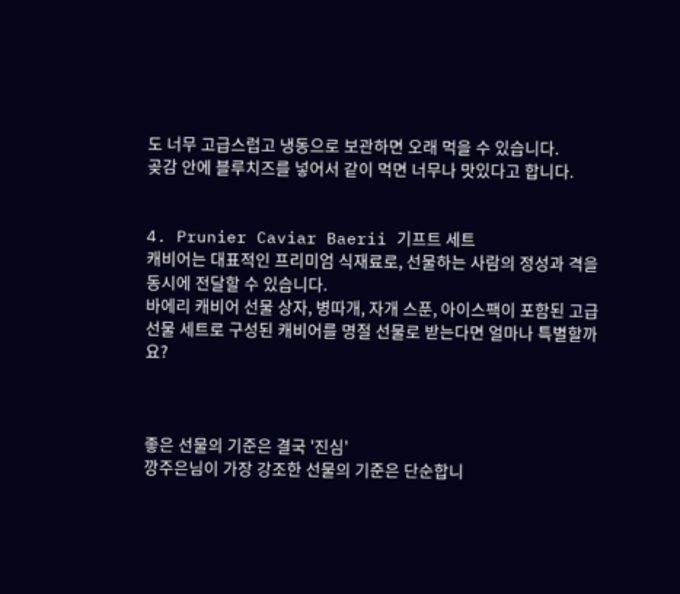도 너무 고급스럽고 냉동으로 보관하면 오래 먹을 수 있습니다.
곶감 안에 블루치즈를 넣어서 같이 먹면 너무나 맛있다고 합니다.


4. Prunier Caviar Baerii 기프트 세트
캐비어는 대표적인 프리미엄 식재료로, 선물하는 사람의 정성과 격을 동시에 전달할 수 있습니다.
바에리 캐비어 선물 상자, 병따개, 자개 스푼, 아이스팩이 포함된 고급 선물 세트로 구성된 캐비어를 명절 선물로 받는다면 얼마나 특별할까요?



좋은 선물의 기준은 결국 '진심'
깡주은님이 가장 강조한 선물의 기준은 단순합니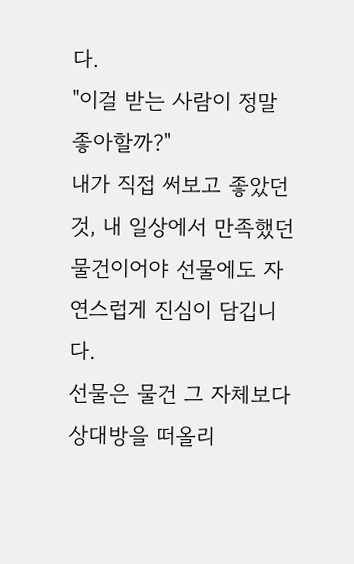다.
"이걸 받는 사람이 정말 좋아할까?"
내가 직접 써보고 좋았던 것, 내 일상에서 만족했던 물건이어야 선물에도 자연스럽게 진심이 담깁니다.
선물은 물건 그 자체보다 상대방을 떠올리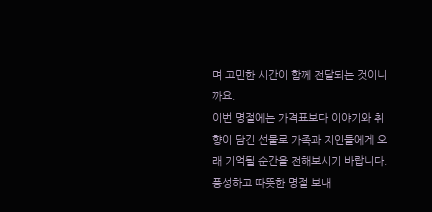며 고민한 시간이 함께 전달되는 것이니까요.
이번 명절에는 가격표보다 이야기와 취향이 담긴 선물로 가족과 지인들에게 오래 기억될 순간을 전해보시기 바랍니다.
풍성하고 따뜻한 명절 보내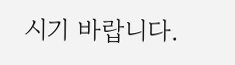시기 바랍니다.